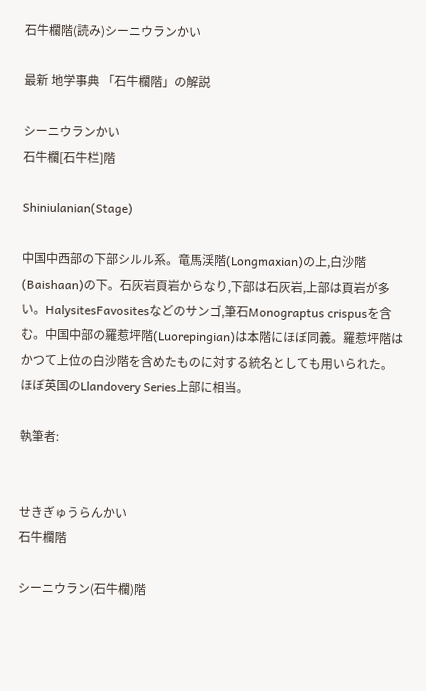石牛欄階(読み)シーニウランかい

最新 地学事典 「石牛欄階」の解説

シーニウランかい
石牛欄[石牛栏]階

Shiniulanian(Stage)

中国中西部の下部シルル系。竜馬渓階(Longmaxian)の上,白沙階(Baishaan)の下。石灰岩頁岩からなり,下部は石灰岩,上部は頁岩が多い。HalysitesFavositesなどのサンゴ,筆石Monograptus crispusを含む。中国中部の羅惹坪階(Luorepingian)は本階にほぼ同義。羅惹坪階はかつて上位の白沙階を含めたものに対する統名としても用いられた。ほぼ英国のLlandovery Series上部に相当。

執筆者:


せきぎゅうらんかい
石牛欄階

シーニウラン(石牛欄)階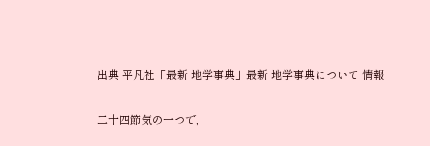出典 平凡社「最新 地学事典」最新 地学事典について 情報

二十四節気の一つで,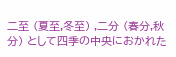二至 (夏至,冬至) ,二分 (春分,秋分) として四季の中央におかれた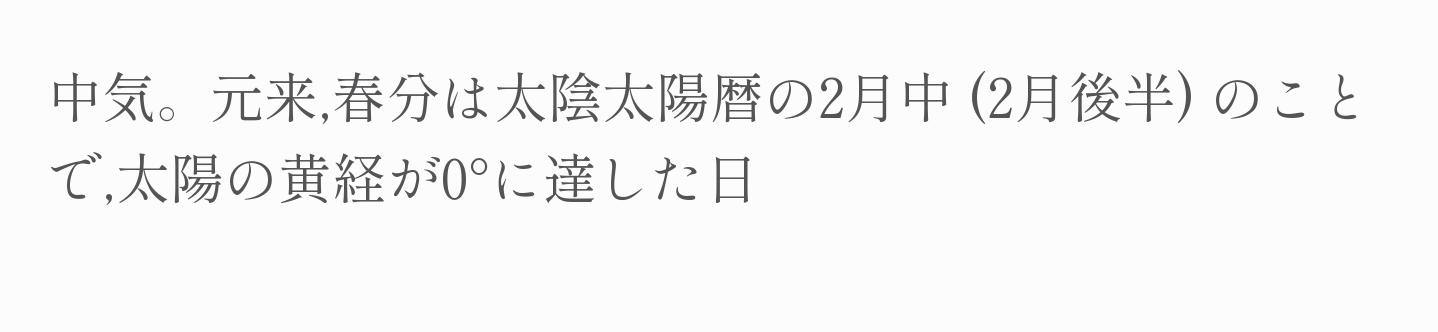中気。元来,春分は太陰太陽暦の2月中 (2月後半) のことで,太陽の黄経が0°に達した日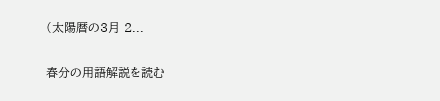(太陽暦の3月 2...

春分の用語解説を読む